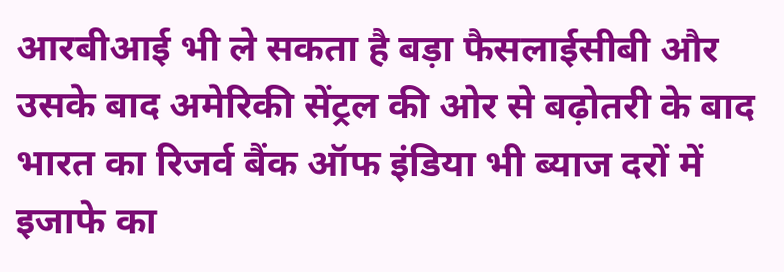आरबीआई भी ले सकता है बड़ा फैसलाईसीबी और उसके बाद अमेरिकी सेंट्रल की ओर से बढ़ोतरी के बाद भारत का रिजर्व बैंक ऑफ इंडिया भी ब्याज दरों में इजाफे का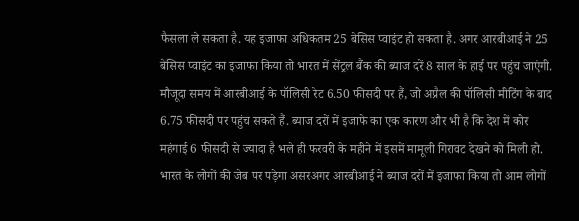फैसला ले सकता है. यह इजाफा अधिकतम 25 बेसिस प्वाइंट हो सकता है. अगर आरबीआई ने 25 बेसिस प्वाइंट का इजाफा किया तो भारत में सेंट्रल बैंक की ब्याज दरें 8 साल के हाई पर पहुंच जाएंगी. मौजूदा समय में आरबीआई के पॉलिसी रेट 6.50 फीसदी पर हैं, जो अप्रैल की पॉलिसी मीटिंग के बाद 6.75 फीसदी पर पहुंच सकते हैं. ब्याज दरों में इजाफे का एक कारण और भी है कि देश में कोर महंगाई 6 फीसदी से ज्यादा है भले ही फरवरी के महीने में इसमें मामूली गिरावट देखने को मिली हो.
भारत के लोगों की जेब पर पड़ेगा असरअगर आरबीआई ने ब्याज दरों में इजाफा किया तो आम लोगों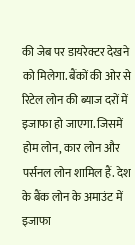की जेब पर डायरेक्टर देखने को मिलेगा. बैंकों की ओर से रिटेल लोन की ब्याज दरों में इजाफा हो जाएगा. जिसमें होम लोन, कार लोन और पर्सनल लोन शामिल हैं. देश के बैंक लोन के अमाउंट में इजाफा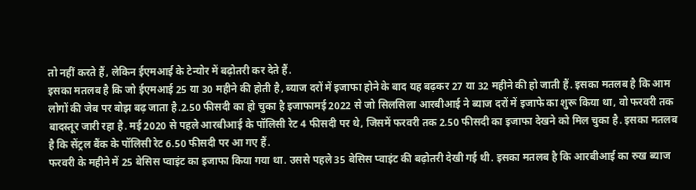तो नहीं करते हैं, लेकिन ईएमआई के टेन्योर में बढ़ोतरी कर देते हैं.
इसका मतलब है कि जो ईएमआई 25 या 30 महीने की होती है, ब्याज दरों में इजाफा होने के बाद यह बढ़कर 27 या 32 महीने की हो जाती हैं. इसका मतलब है कि आम लोगों की जेब पर बोझ बढ़ जाता है.2.50 फीसदी का हो चुका है इजाफामई 2022 से जो सिलसिला आरबीआई ने ब्याज दरों में इजाफे का शुरू किया था, वो फरवरी तक बादस्तूर जारी रहा है. मई 2020 से पहले आरबीआई के पॉलिसी रेट 4 फीसदी पर थे, जिसमें फरवरी तक 2.50 फीसदी का इजाफा देखने को मिल चुका है. इसका मतलब है कि सेंट्रल बैंक के पॉलिसी रेट 6.50 फीसदी पर आ गए हैं.
फरवरी के महीने में 25 बेसिस प्वाइंट का इजाफा किया गया था. उससे पहले 35 बेसिस प्वाइंट की बढ़ोतरी देखी गई थी. इसका मतलब है कि आरबीआई का रुख ब्याज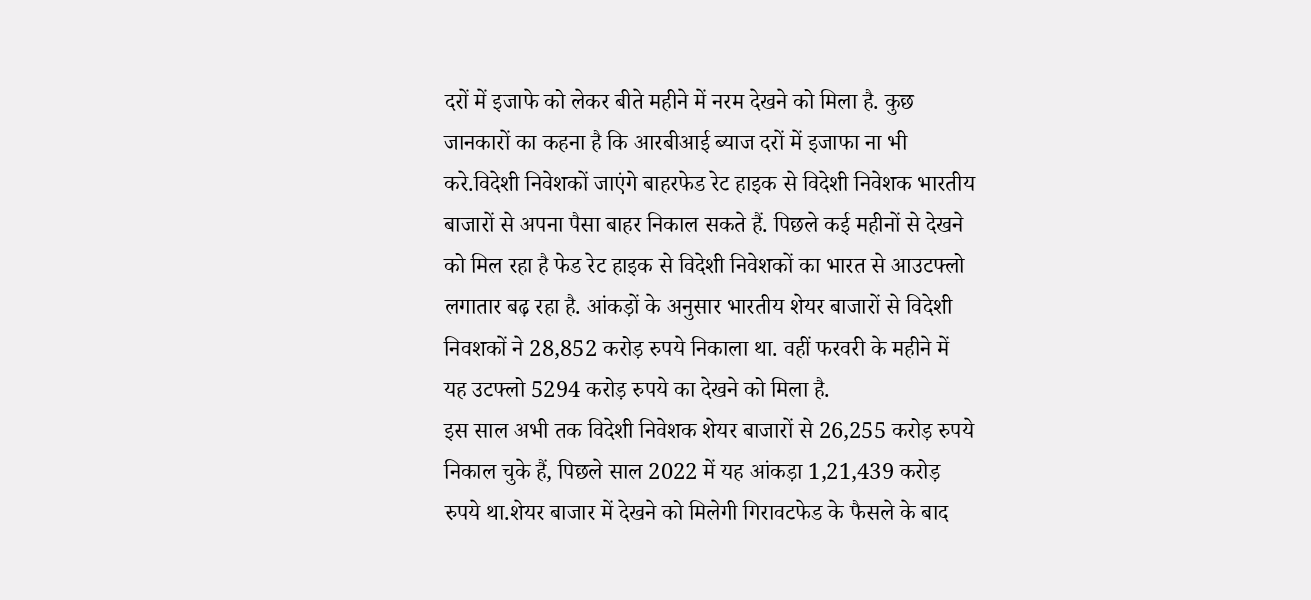दरों में इजाफे को लेकर बीते महीने में नरम देखने को मिला है. कुछ जानकारों का कहना है कि आरबीआई ब्याज दरों में इजाफा ना भी करे.विदेशी निवेशकों जाएंगे बाहरफेड रेट हाइक से विदेशी निवेशक भारतीय बाजारों से अपना पैसा बाहर निकाल सकते हैं. पिछले कई महीनों से देखने को मिल रहा है फेड रेट हाइक से विदेशी निवेशकों का भारत से आउटफ्लो लगातार बढ़ रहा है. आंकड़ों के अनुसार भारतीय शेयर बाजारों से विदेशी निवशकों ने 28,852 करोड़ रुपये निकाला था. वहीं फरवरी के महीने में यह उटफ्लो 5294 करोड़ रुपये का देखने को मिला है.
इस साल अभी तक विदेशी निवेशक शेयर बाजारों से 26,255 करोड़ रुपये निकाल चुके हैं, पिछले साल 2022 में यह आंकड़ा 1,21,439 करोड़ रुपये था.शेयर बाजार में देखने को मिलेगी गिरावटफेड के फैसले के बाद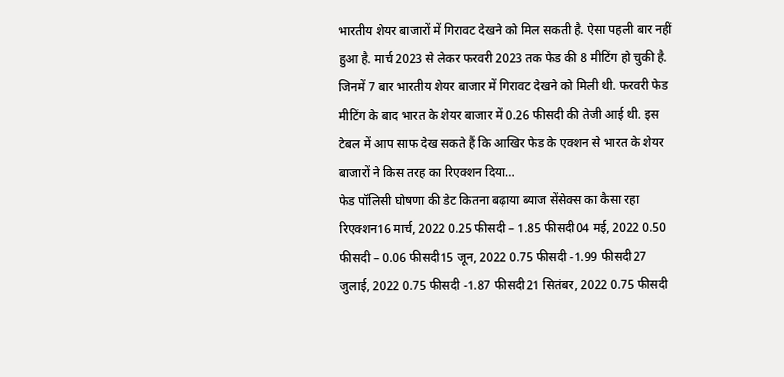भारतीय शेयर बाजारों में गिरावट देखने को मिल सकती है. ऐसा पहली बार नहीं हुआ है. मार्च 2023 से लेकर फरवरी 2023 तक फेड की 8 मीटिंग हो चुकी है. जिनमें 7 बार भारतीय शेयर बाजार में गिरावट देखने को मिली थी. फरवरी फेड मीटिंग के बाद भारत के शेयर बाजार में 0.26 फीसदी की तेजी आई थी. इस टेबल में आप साफ देख सकते हैं कि आखिर फेड के एक्शन से भारत के शेयर बाजारों ने किस तरह का रिएक्शन दिया…
फेड पॉलिसी घोषणा की डेट कितना बढ़ाया ब्याज सेंसेक्स का कैसा रहा रिएक्शन16 मार्च, 2022 0.25 फीसदी – 1.85 फीसदी04 मई, 2022 0.50 फीसदी – 0.06 फीसदी15 जून, 2022 0.75 फीसदी -1.99 फीसदी27 जुलाई, 2022 0.75 फीसदी -1.87 फीसदी21 सितंबर, 2022 0.75 फीसदी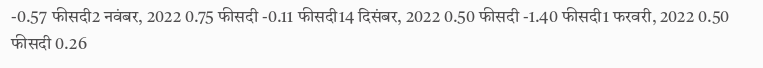-0.57 फीसदी2 नवंबर, 2022 0.75 फीसदी -0.11 फीसदी14 दिसंबर, 2022 0.50 फीसदी -1.40 फीसदी1 फरवरी, 2022 0.50 फीसदी 0.26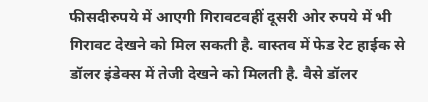फीसदीरुपये में आएगी गिरावटवहीं दूसरी ओर रुपये में भी गिरावट देखने को मिल सकती है. वास्तव में फेड रेट हाईक से डॉलर इंडेक्स में तेजी देखने को मिलती है. वैसे डॉलर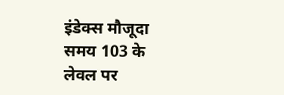इंडेक्स मौजूदा समय 103 के लेवल पर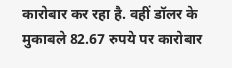कारोबार कर रहा है. वहीं डॉलर के मुकाबले 82.67 रुपये पर कारोबार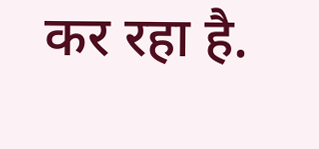कर रहा है.